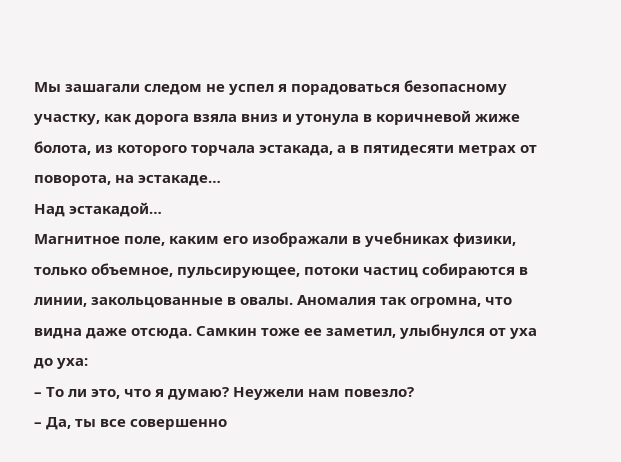Мы зашагали следом не успел я порадоваться безопасному участку, как дорога взяла вниз и утонула в коричневой жиже болота, из которого торчала эстакада, а в пятидесяти метрах от поворота, на эстакаде…
Над эстакадой…
Магнитное поле, каким его изображали в учебниках физики, только объемное, пульсирующее, потоки частиц собираются в линии, закольцованные в овалы. Аномалия так огромна, что видна даже отсюда. Самкин тоже ее заметил, улыбнулся от уха до уха:
– То ли это, что я думаю? Неужели нам повезло?
– Да, ты все совершенно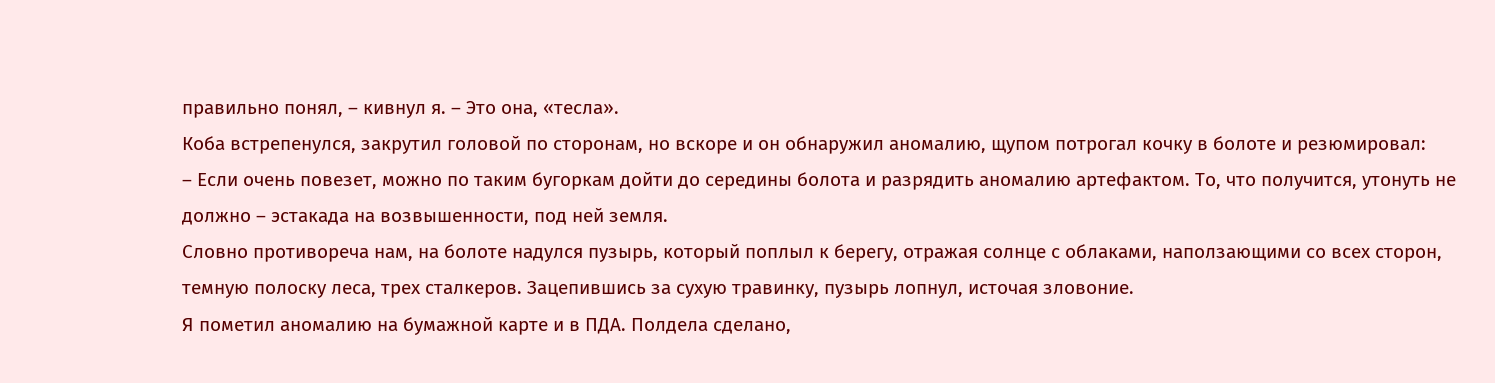правильно понял, – кивнул я. – Это она, «тесла».
Коба встрепенулся, закрутил головой по сторонам, но вскоре и он обнаружил аномалию, щупом потрогал кочку в болоте и резюмировал:
– Если очень повезет, можно по таким бугоркам дойти до середины болота и разрядить аномалию артефактом. То, что получится, утонуть не должно – эстакада на возвышенности, под ней земля.
Словно противореча нам, на болоте надулся пузырь, который поплыл к берегу, отражая солнце с облаками, наползающими со всех сторон, темную полоску леса, трех сталкеров. Зацепившись за сухую травинку, пузырь лопнул, источая зловоние.
Я пометил аномалию на бумажной карте и в ПДА. Полдела сделано,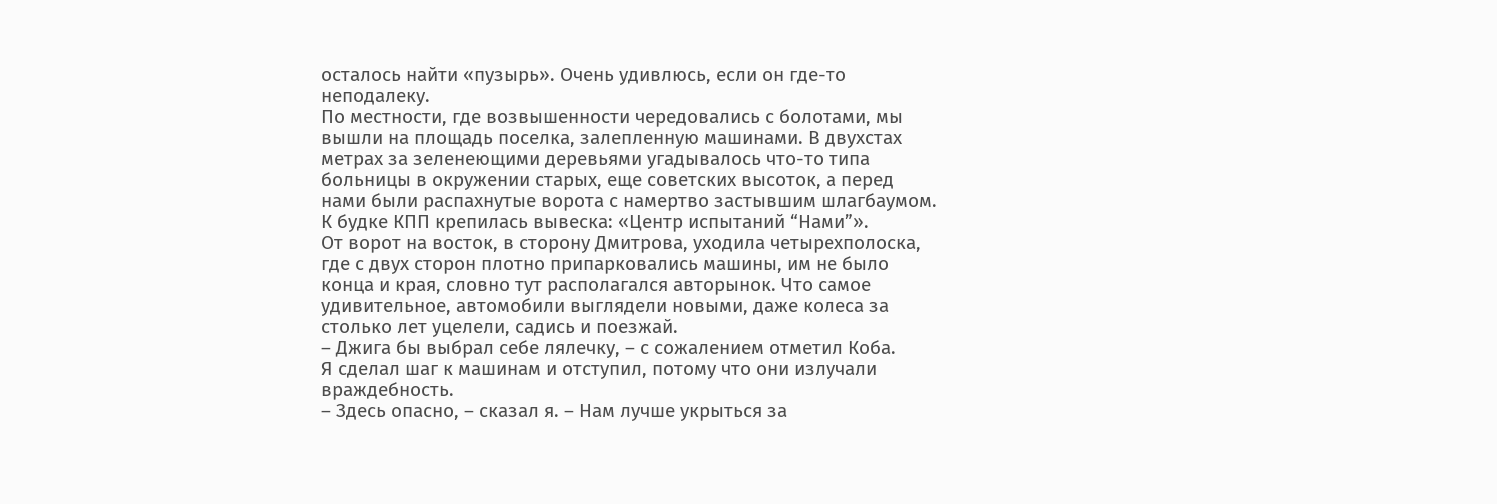осталось найти «пузырь». Очень удивлюсь, если он где-то неподалеку.
По местности, где возвышенности чередовались с болотами, мы вышли на площадь поселка, залепленную машинами. В двухстах метрах за зеленеющими деревьями угадывалось что-то типа больницы в окружении старых, еще советских высоток, а перед нами были распахнутые ворота с намертво застывшим шлагбаумом. К будке КПП крепилась вывеска: «Центр испытаний “Нами”».
От ворот на восток, в сторону Дмитрова, уходила четырехполоска, где с двух сторон плотно припарковались машины, им не было конца и края, словно тут располагался авторынок. Что самое удивительное, автомобили выглядели новыми, даже колеса за столько лет уцелели, садись и поезжай.
– Джига бы выбрал себе лялечку, – с сожалением отметил Коба.
Я сделал шаг к машинам и отступил, потому что они излучали враждебность.
– Здесь опасно, – сказал я. – Нам лучше укрыться за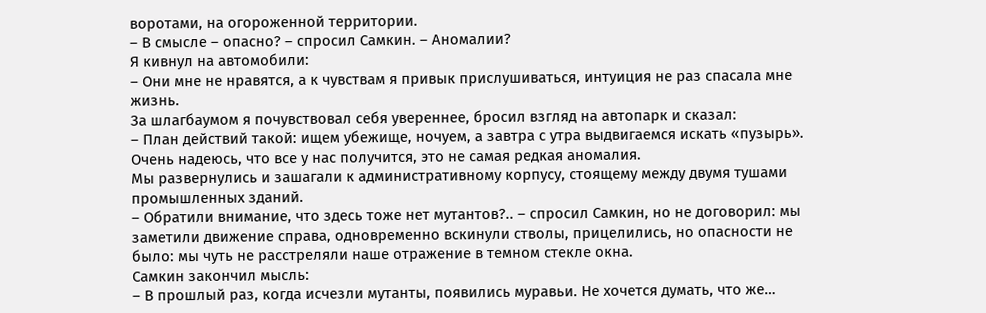воротами, на огороженной территории.
– В смысле – опасно? – спросил Самкин. – Аномалии?
Я кивнул на автомобили:
– Они мне не нравятся, а к чувствам я привык прислушиваться, интуиция не раз спасала мне жизнь.
За шлагбаумом я почувствовал себя увереннее, бросил взгляд на автопарк и сказал:
– План действий такой: ищем убежище, ночуем, а завтра с утра выдвигаемся искать «пузырь». Очень надеюсь, что все у нас получится, это не самая редкая аномалия.
Мы развернулись и зашагали к административному корпусу, стоящему между двумя тушами промышленных зданий.
– Обратили внимание, что здесь тоже нет мутантов?.. – спросил Самкин, но не договорил: мы заметили движение справа, одновременно вскинули стволы, прицелились, но опасности не было: мы чуть не расстреляли наше отражение в темном стекле окна.
Самкин закончил мысль:
– В прошлый раз, когда исчезли мутанты, появились муравьи. Не хочется думать, что же…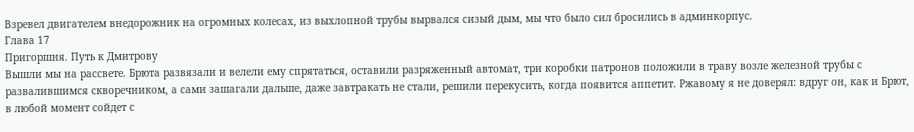Взревел двигателем внедорожник на огромных колесах, из выхлопной трубы вырвался сизый дым, мы что было сил бросились в админкорпус.
Глава 17
Пригоршня. Путь к Дмитрову
Вышли мы на рассвете. Брюта развязали и велели ему спрятаться, оставили разряженный автомат, три коробки патронов положили в траву возле железной трубы с развалившимся скворечником, а сами зашагали дальше, даже завтракать не стали, решили перекусить, когда появится аппетит. Ржавому я не доверял: вдруг он, как и Брют, в любой момент сойдет с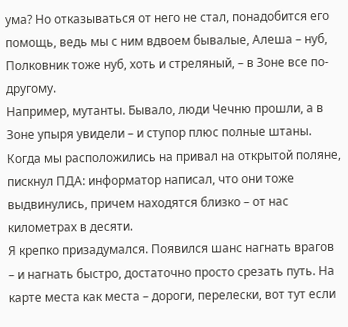ума? Но отказываться от него не стал, понадобится его помощь, ведь мы с ним вдвоем бывалые, Алеша – нуб, Полковник тоже нуб, хоть и стреляный, – в Зоне все по-другому.
Например, мутанты. Бывало, люди Чечню прошли, а в Зоне упыря увидели – и ступор плюс полные штаны.
Когда мы расположились на привал на открытой поляне, пискнул ПДА: информатор написал, что они тоже выдвинулись, причем находятся близко – от нас километрах в десяти.
Я крепко призадумался. Появился шанс нагнать врагов – и нагнать быстро, достаточно просто срезать путь. На карте места как места – дороги, перелески, вот тут если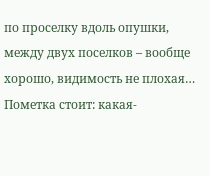по проселку вдоль опушки, между двух поселков – вообще хорошо, видимость не плохая… Пометка стоит: какая-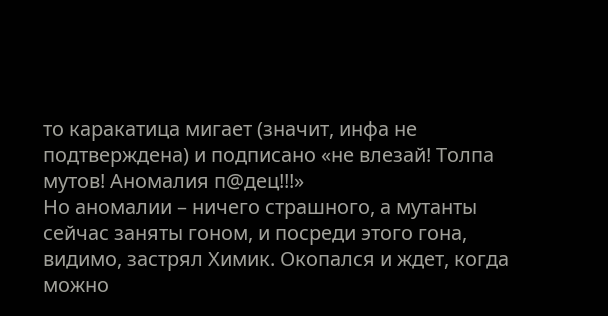то каракатица мигает (значит, инфа не подтверждена) и подписано «не влезай! Толпа мутов! Аномалия п@дец!!!»
Но аномалии – ничего страшного, а мутанты сейчас заняты гоном, и посреди этого гона, видимо, застрял Химик. Окопался и ждет, когда можно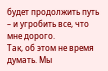будет продолжить путь – и угробить все, что мне дорого.
Так, об этом не время думать. Мы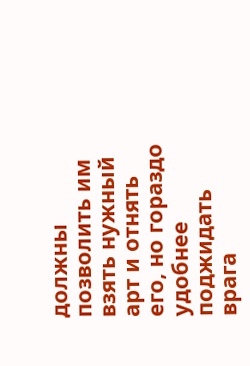должны позволить им взять нужный арт и отнять его, но гораздо удобнее поджидать врага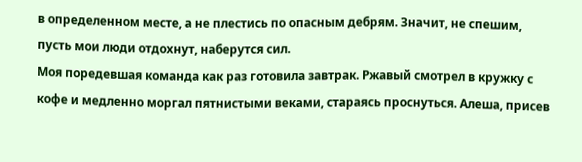в определенном месте, а не плестись по опасным дебрям. Значит, не спешим, пусть мои люди отдохнут, наберутся сил.
Моя поредевшая команда как раз готовила завтрак. Ржавый смотрел в кружку с кофе и медленно моргал пятнистыми веками, стараясь проснуться. Алеша, присев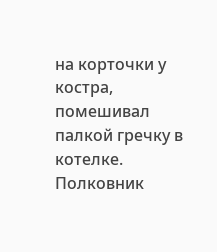на корточки у костра, помешивал палкой гречку в котелке. Полковник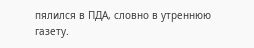пялился в ПДА, словно в утреннюю газету.